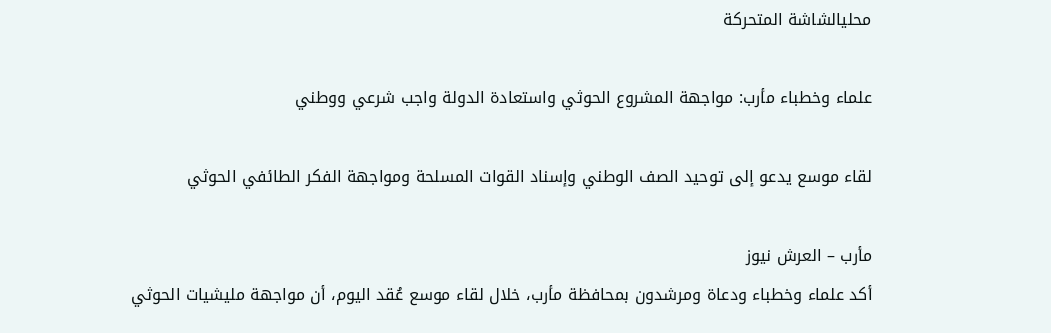محليالشاشة المتحركة

علماء وخطباء مأرب: مواجهة المشروع الحوثي واستعادة الدولة واجب شرعي ووطني

لقاء موسع يدعو إلى توحيد الصف الوطني وإسناد القوات المسلحة ومواجهة الفكر الطائفي الحوثي

مأرب – العرش نيوز
أكد علماء وخطباء ودعاة ومرشدون بمحافظة مأرب، خلال لقاء موسع عُقد اليوم، أن مواجهة مليشيات الحوثي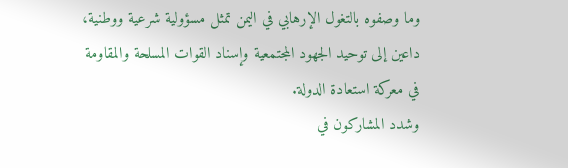وما وصفوه بالتغول الإرهابي في اليمن تمثل مسؤولية شرعية ووطنية، داعين إلى توحيد الجهود المجتمعية وإسناد القوات المسلحة والمقاومة في معركة استعادة الدولة.
وشدد المشاركون في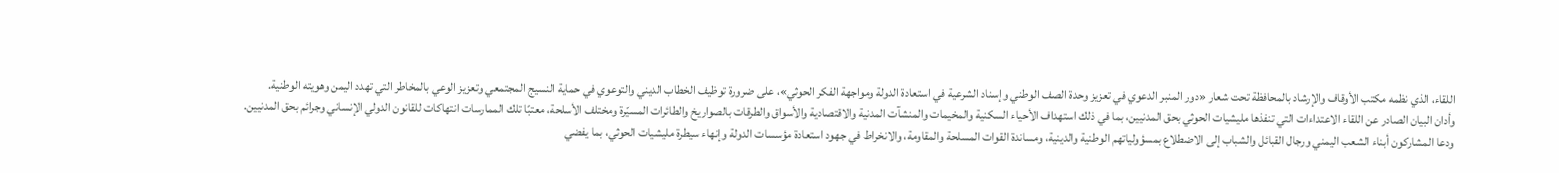اللقاء، الذي نظمه مكتب الأوقاف والإرشاد بالمحافظة تحت شعار «دور المنبر الدعوي في تعزيز وحدة الصف الوطني وإسناد الشرعية في استعادة الدولة ومواجهة الفكر الحوثي»، على ضرورة توظيف الخطاب الديني والتوعوي في حماية النسيج المجتمعي وتعزيز الوعي بالمخاطر التي تهدد اليمن وهويته الوطنية.
وأدان البيان الصادر عن اللقاء الاعتداءات التي تنفذها مليشيات الحوثي بحق المدنيين، بما في ذلك استهداف الأحياء السكنية والمخيمات والمنشآت المدنية والاقتصادية والأسواق والطرقات بالصواريخ والطائرات المسيّرة ومختلف الأسلحة، معتبًا تلك الممارسات انتهاكات للقانون الدولي الإنساني وجرائم بحق المدنيين.
ودعا المشاركون أبناء الشعب اليمني ورجال القبائل والشباب إلى الاضطلاع بمسؤولياتهم الوطنية والدينية، ومساندة القوات المسلحة والمقاومة، والانخراط في جهود استعادة مؤسسات الدولة وإنهاء سيطرة مليشيات الحوثي، بما يفضي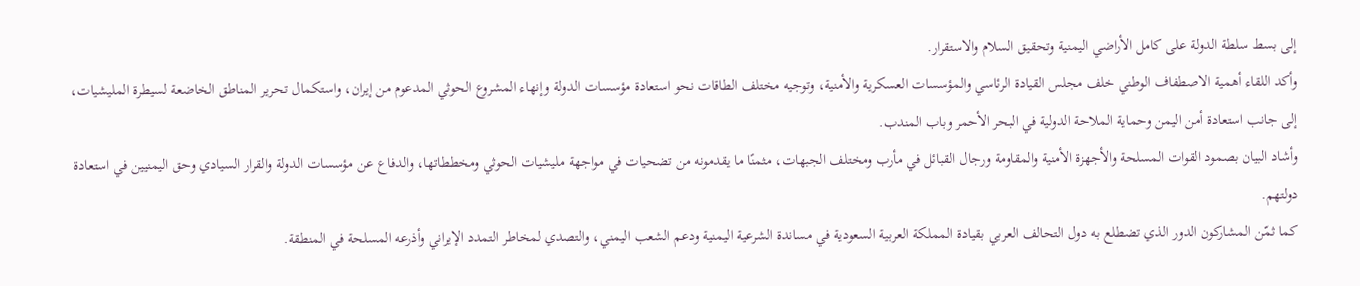إلى بسط سلطة الدولة على كامل الأراضي اليمنية وتحقيق السلام والاستقرار.
وأكد اللقاء أهمية الاصطفاف الوطني خلف مجلس القيادة الرئاسي والمؤسسات العسكرية والأمنية، وتوجيه مختلف الطاقات نحو استعادة مؤسسات الدولة وإنهاء المشروع الحوثي المدعوم من إيران، واستكمال تحرير المناطق الخاضعة لسيطرة المليشيات، إلى جانب استعادة أمن اليمن وحماية الملاحة الدولية في البحر الأحمر وباب المندب.
وأشاد البيان بصمود القوات المسلحة والأجهزة الأمنية والمقاومة ورجال القبائل في مأرب ومختلف الجبهات، مثمنًا ما يقدمونه من تضحيات في مواجهة مليشيات الحوثي ومخططاتها، والدفاع عن مؤسسات الدولة والقرار السيادي وحق اليمنيين في استعادة دولتهم.
كما ثمّن المشاركون الدور الذي تضطلع به دول التحالف العربي بقيادة المملكة العربية السعودية في مساندة الشرعية اليمنية ودعم الشعب اليمني، والتصدي لمخاطر التمدد الإيراني وأذرعه المسلحة في المنطقة.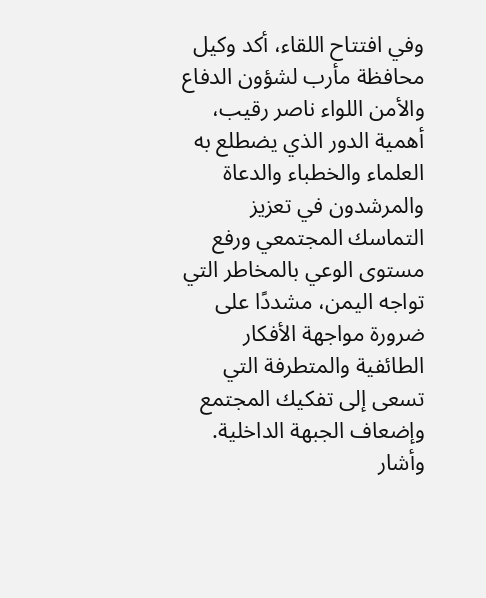وفي افتتاح اللقاء، أكد وكيل محافظة مأرب لشؤون الدفاع والأمن اللواء ناصر رقيب، أهمية الدور الذي يضطلع به العلماء والخطباء والدعاة والمرشدون في تعزيز التماسك المجتمعي ورفع مستوى الوعي بالمخاطر التي تواجه اليمن، مشددًا على ضرورة مواجهة الأفكار الطائفية والمتطرفة التي تسعى إلى تفكيك المجتمع وإضعاف الجبهة الداخلية.
وأشار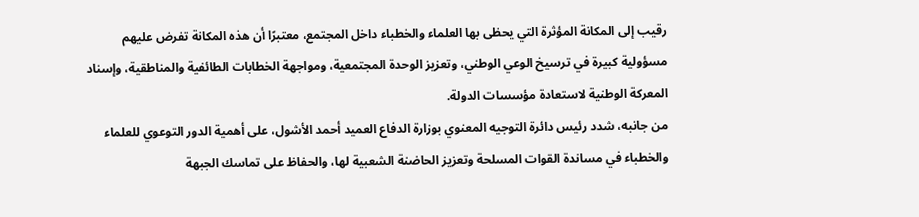رقيب إلى المكانة المؤثرة التي يحظى بها العلماء والخطباء داخل المجتمع، معتبرًا أن هذه المكانة تفرض عليهم مسؤولية كبيرة في ترسيخ الوعي الوطني، وتعزيز الوحدة المجتمعية، ومواجهة الخطابات الطائفية والمناطقية، وإسناد المعركة الوطنية لاستعادة مؤسسات الدولة.
من جانبه، شدد رئيس دائرة التوجيه المعنوي بوزارة الدفاع العميد أحمد الأشول، على أهمية الدور التوعوي للعلماء والخطباء في مساندة القوات المسلحة وتعزيز الحاضنة الشعبية لها، والحفاظ على تماسك الجبهة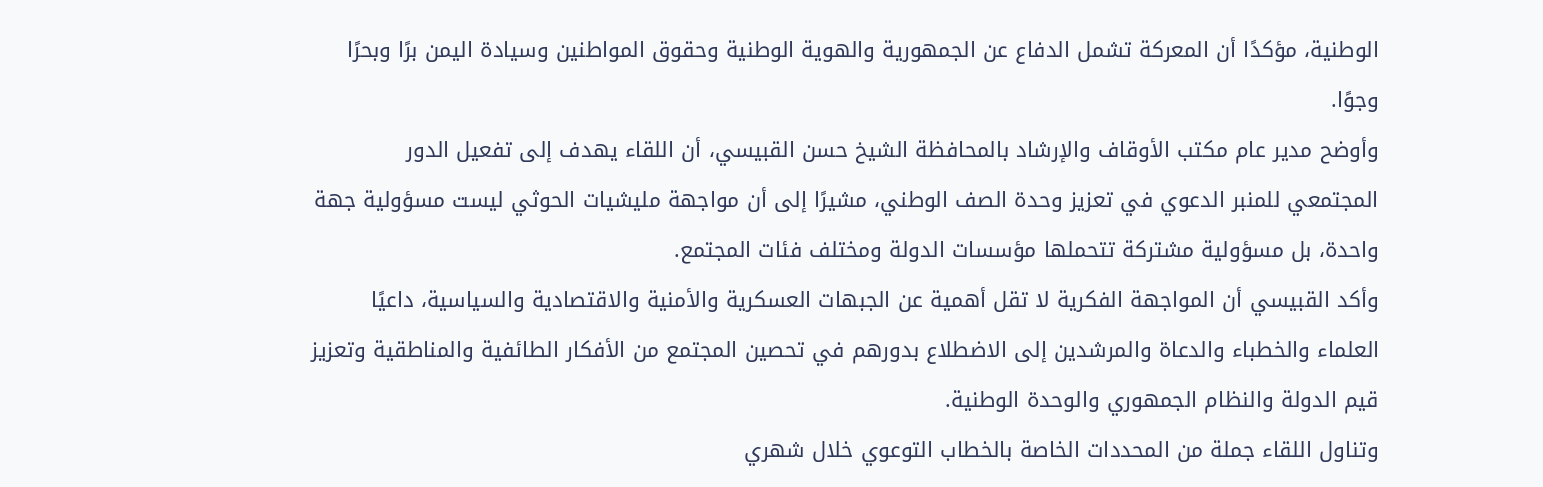الوطنية، مؤكدًا أن المعركة تشمل الدفاع عن الجمهورية والهوية الوطنية وحقوق المواطنين وسيادة اليمن برًا وبحرًا وجوًا.
وأوضح مدير عام مكتب الأوقاف والإرشاد بالمحافظة الشيخ حسن القبيسي، أن اللقاء يهدف إلى تفعيل الدور المجتمعي للمنبر الدعوي في تعزيز وحدة الصف الوطني، مشيرًا إلى أن مواجهة مليشيات الحوثي ليست مسؤولية جهة واحدة، بل مسؤولية مشتركة تتحملها مؤسسات الدولة ومختلف فئات المجتمع.
وأكد القبيسي أن المواجهة الفكرية لا تقل أهمية عن الجبهات العسكرية والأمنية والاقتصادية والسياسية، داعيًا العلماء والخطباء والدعاة والمرشدين إلى الاضطلاع بدورهم في تحصين المجتمع من الأفكار الطائفية والمناطقية وتعزيز قيم الدولة والنظام الجمهوري والوحدة الوطنية.
وتناول اللقاء جملة من المحددات الخاصة بالخطاب التوعوي خلال شهري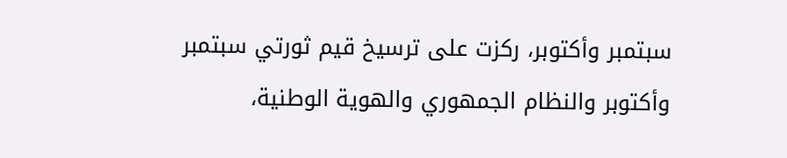سبتمبر وأكتوبر، ركزت على ترسيخ قيم ثورتي سبتمبر وأكتوبر والنظام الجمهوري والهوية الوطنية،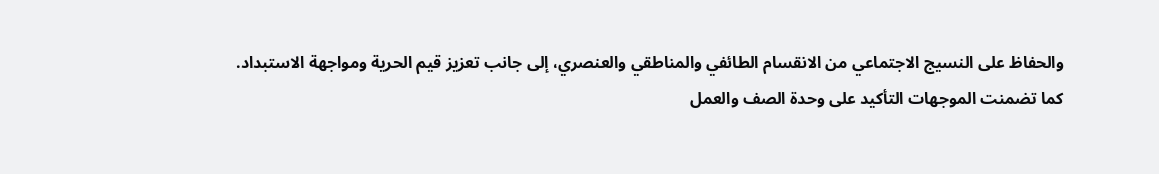والحفاظ على النسيج الاجتماعي من الانقسام الطائفي والمناطقي والعنصري، إلى جانب تعزيز قيم الحرية ومواجهة الاستبداد.
كما تضمنت الموجهات التأكيد على وحدة الصف والعمل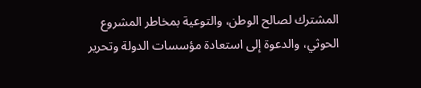المشترك لصالح الوطن، والتوعية بمخاطر المشروع الحوثي، والدعوة إلى استعادة مؤسسات الدولة وتحرير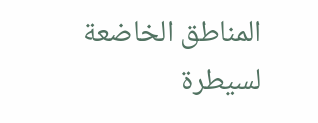المناطق الخاضعة لسيطرة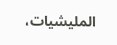المليشيات،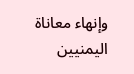وإنهاء معاناة اليمنيين